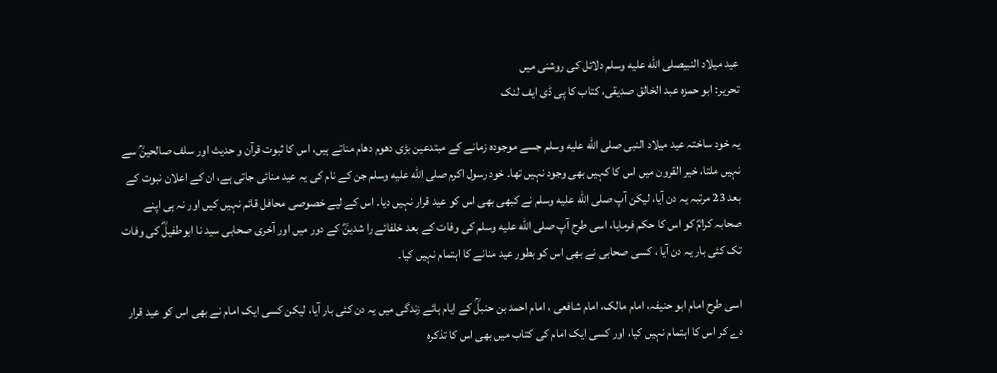عید میلاد النبیصلى الله عليه وسلم دلائل کی روشنی میں
تحریر: ابو حمزہ عبد الخالق صدیقی، کتاب کا پی ڈی ایف لنک

یہ خود ساختہ عید میلاد النبی صلى الله عليه وسلم جسے موجودہ زمانے کے مبتدعین بڑی دھوم دھام مناتے ہیں، اس کا ثبوت قرآن و حدیث اور سلف صالحینؒ سے نہیں ملتا، خیر القرون میں اس کا کہیں بھی وجود نہیں تھا۔ خود رسول اکرم صلى الله عليه وسلم جن کے نام کی یہ عید منائی جاتی ہے، ان کے اعلان نبوت کے بعد 23 مرتبہ یہ دن آیا، لیکن آپ صلى الله عليه وسلم نے کبھی بھی اس کو عید قرار نہیں دیا۔ اس کے لیے خصوصی محافل قائم نہیں کیں اور نہ ہی اپنے صحابہ کرامؓ کو اس کا حکم فرمایا، اسی طرح آپ صلى الله عليه وسلم کی وفات کے بعد خلفائے را شدینؓ کے دور میں اور آخری صحابی سید نا ابوطفیلؓ کی وفات تک کئی بار یہ دن آیا ، کسی صحابی نے بھی اس کو بطور عید منانے کا اہتمام نہیں کیا۔

اسی طرح امام ابو حنیفہ، امام مالک، امام شافعی ، امام احمد بن حنبلؒ کے ایام ہائے زندگی میں یہ دن کئی بار آیا، لیکن کسی ایک امام نے بھی اس کو عید قرار دے کر اس کا اہتمام نہیں کیا، اور کسی ایک امام کی کتاب میں بھی اس کا تذکرہ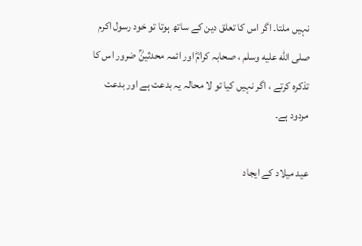نہیں ملتا۔ اگر اس کا تعلق دین کے ساتھ ہوتا تو خود رسول اکرم صلى الله عليه وسلم ، صحابہ کرامؓ اور ائمہ محدثینؒ ضرور اس کا تذکرہ کرتے ، اگر نہیں کیا تو لا محالہ یہ بدعت ہے اور بدعت مردود ہے۔

عید میلاد کے ایجاد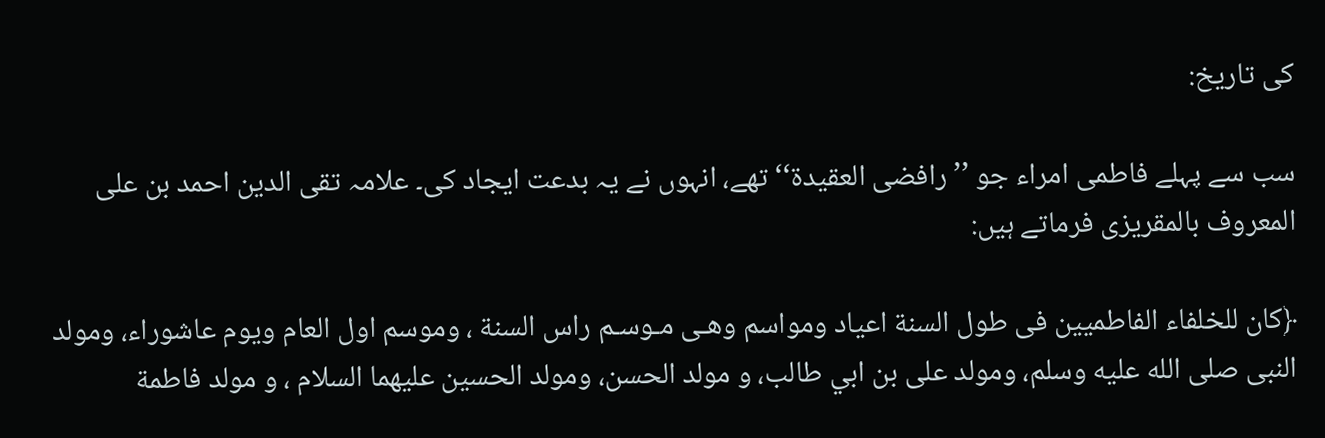کی تاریخ:

سب سے پہلے فاطمی امراء جو ’’رافضی العقیدۃ‘‘ تھے، انہوں نے یہ بدعت ایجاد کی۔ علامہ تقی الدین احمد بن علی المعروف بالمقریزی فرماتے ہیں:

﴿كان للخلفاء الفاطميين فى طول السنة اعياد ومواسم وهـى مـوسـم راس السنة ، وموسم اول العام ويوم عاشوراء، ومولد النبى صلى الله عليه وسلم، ومولد على بن ابي طالب، و مولد الحسن، ومولد الحسين عليهما السلام ، و مولد فاطمة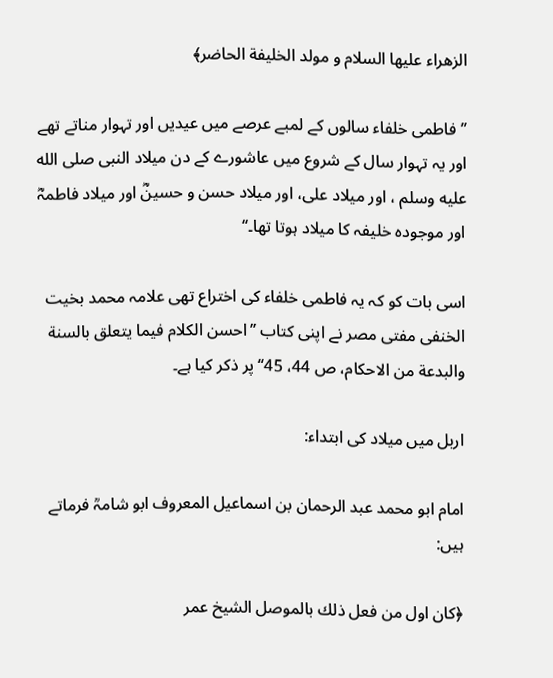الزهراء عليها السلام و مولد الخليفة الحاضر﴾

’’فاطمی خلفاء سالوں کے لمبے عرصے میں عیدیں اور تہوار مناتے تھے اور یہ تہوار سال کے شروع میں عاشورے کے دن میلاد النبی صلى الله عليه وسلم ، اور میلاد علی، اور میلاد حسن و حسینؓ اور میلاد فاطمہؓ اور موجودہ خلیفہ کا میلاد ہوتا تھا۔‘‘

اسی بات کو کہ یہ فاطمی خلفاء کی اختراع تھی علامہ محمد بخیت الخنفی مفتی مصر نے اپنی کتاب ’’احسن الكلام فيما يتعلق بالسنة والبدعة من الاحكام، ص 44، 45‘‘ پر ذکر کیا ہے۔

اربل میں میلاد کی ابتداء:

امام ابو محمد عبد الرحمان بن اسماعیل المعروف ابو شامہؒ فرماتے ہیں:

﴿كان اول من فعل ذلك بالموصل الشيخ عمر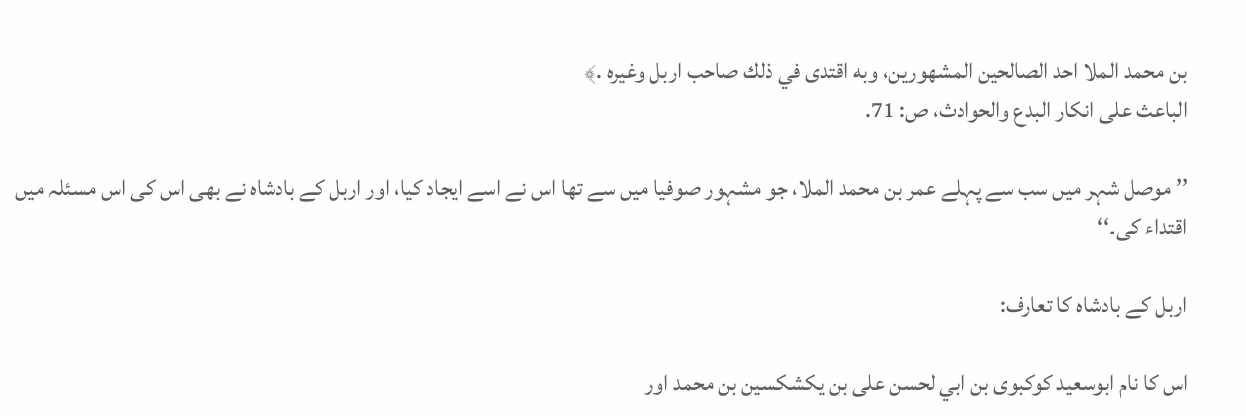بن محمد الملا احد الصالحين المشهورين، وبه اقتدى في ذلك صاحب اربل وغيره .﴾
الباعث على انكار البدع والحوادث، ص: 71.

’’ موصل شہر میں سب سے پہلے عمر بن محمد الملا، جو مشہور صوفیا میں سے تھا اس نے اسے ایجاد کیا، اور اربل کے بادشاہ نے بھی اس کی اس مسئلہ میں اقتداء کی۔‘‘

اربل کے بادشاہ کا تعارف:

اس کا نام ابوسعید کوکبوی بن ابي لحسن علی بن یکشکسین بن محمد اور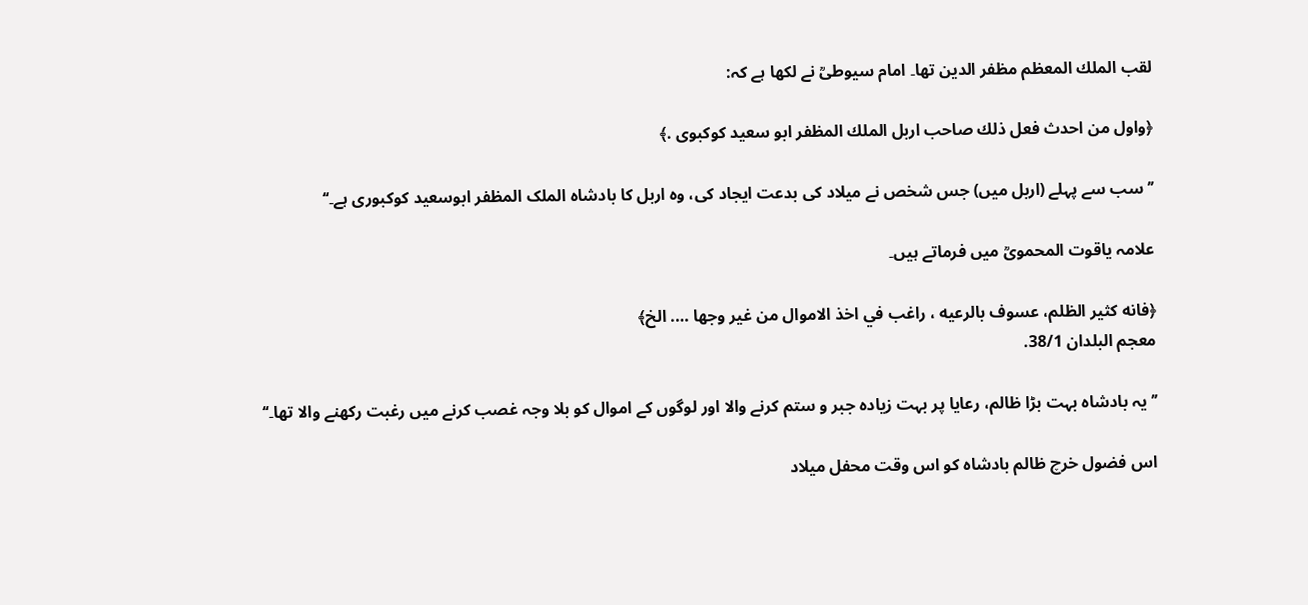لقب الملك المعظم مظفر الدین تھا۔ امام سیوطیؒ نے لکھا ہے کہ:

﴿واول من احدث فعل ذلك صاحب اربل الملك المظفر ابو سعید کوکبوی .﴾

’’سب سے پہلے (اربل میں) جس شخص نے میلاد کی بدعت ایجاد کی، وہ اربل کا بادشاہ الملک المظفر ابوسعید کوکبوری ہے۔‘‘

علامہ یاقوت المحمویؒ میں فرماتے ہیں۔

﴿فانه كثير الظلم، عسوف بالرعيه ، راغب في اخذ الاموال من غير وجها …. الخ﴾
معجم البلدان 38/1.

’’یہ بادشاہ بہت بڑا ظالم، رعایا پر بہت زیادہ جبر و ستم کرنے والا اور لوگوں کے اموال کو بلا وجہ غصب کرنے میں رغبت رکھنے والا تھا۔‘‘

اس فضول خرچ ظالم بادشاہ کو اس وقت محفل میلاد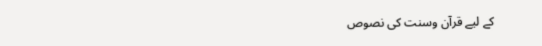کے لیے قرآن وسنت کی نصوص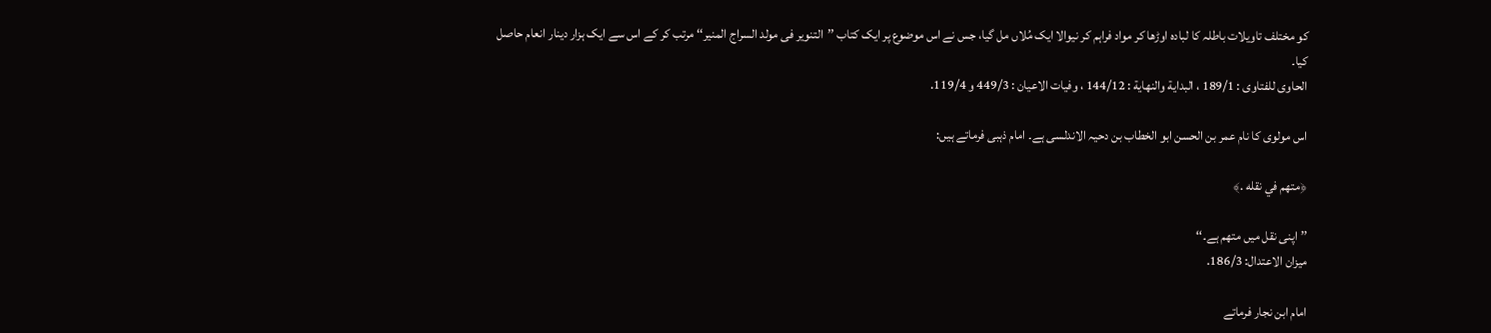کو مختلف تاویلات باطلہ کا لبادہ اوڑھا کر مواد فراہم کر نیوالا ایک مُلاں مل گیا، جس نے اس موضوع پر ایک کتاب ’’التنویر فی مولد السراج المنير‘‘ مرتب کر کے اس سے ایک ہزار دینار انعام حاصل کیا۔
الحاوى للفتاوى : 189/1 ، البداية والنهاية : 144/12 ، وفيات الاعيان : 449/3 و 119/4.

اس مولوی کا نام عمر بن الحسن ابو الخطاب بن دحیہ الاندلسی ہے۔ امام ذہبی فرماتے ہیں:

﴿متهم في نقله .﴾

’’اپنی نقل میں متھم ہے۔‘‘
ميزان الاعتدال: 186/3.

امام ابن نجار فرماتے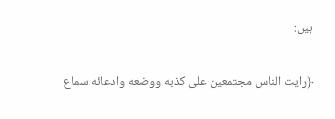ہیں:

﴿رايت الناس مجتمعين على كذبه ووضعه وادعائه سماع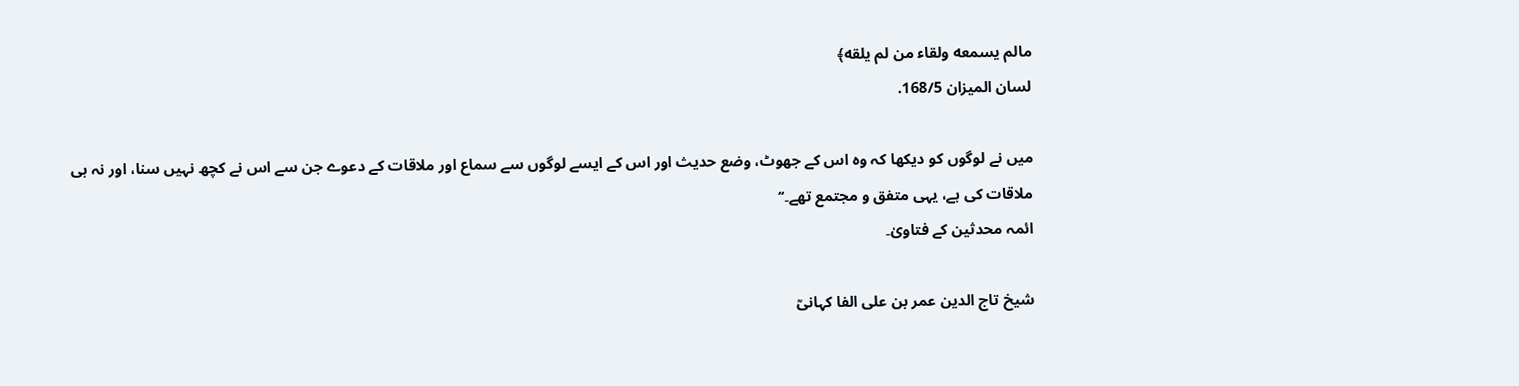مالم يسمعه ولقاء من لم يلقه﴾
لسان الميزان 168/5.

میں نے لوگوں کو دیکھا کہ وہ اس کے جھوٹ، وضع حدیث اور اس کے ایسے لوگوں سے سماع اور ملاقات کے دعوے جن سے اس نے کچھ نہیں سنا، اور نہ ہی ملاقات کی ہے، یہی متفق و مجتمع تھے۔‘‘
ائمہ محدثین کے فتاویٰ۔

شیخ تاج الدین عمر بن علی الفا کہانیؒ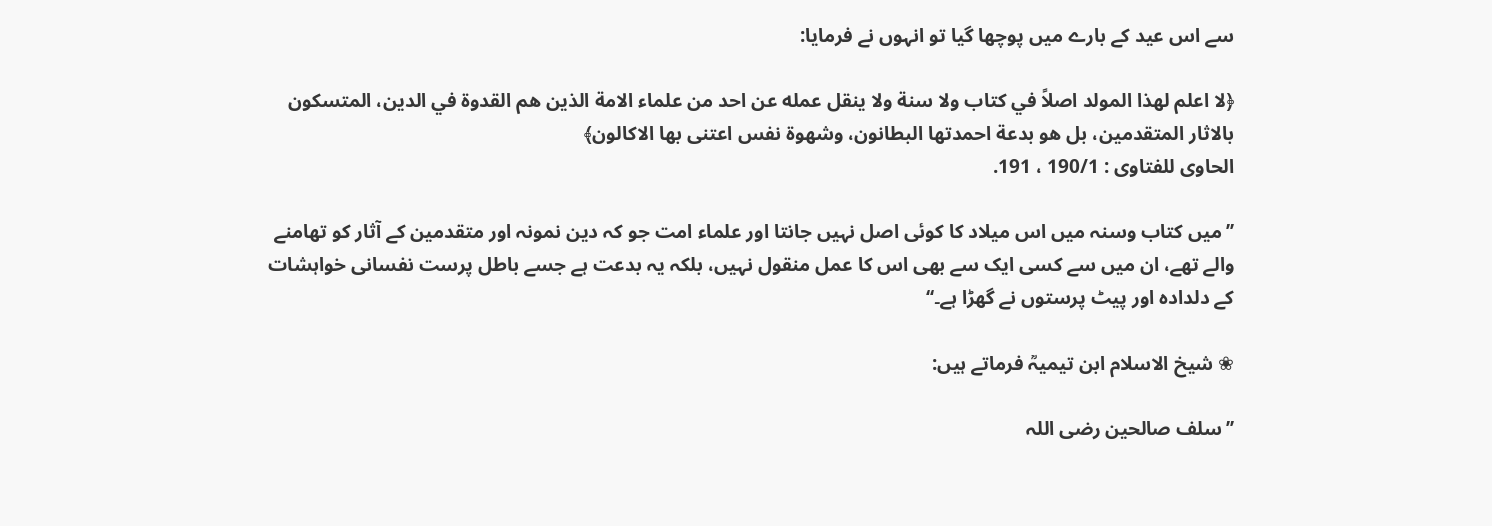سے اس عید کے بارے میں پوچھا گیا تو انہوں نے فرمایا:

﴿لا اعلم لهذا المولد اصلاً في كتاب ولا سنة ولا ينقل عمله عن احد من علماء الامة الذين هم القدوة في الدين، المتسكون بالاثار المتقدمين، بل هو بدعة احمدتها البطانون، وشهوة نفس اعتنى بها الاكالون﴾
الحاوى للفتاوى : 190/1 ، 191.

’’میں کتاب وسنہ میں اس میلاد کا کوئی اصل نہیں جانتا اور علماء امت جو کہ دین نمونہ اور متقدمین کے آثار کو تھامنے والے تھے، ان میں سے کسی ایک سے بھی اس کا عمل منقول نہیں، بلکہ یہ بدعت ہے جسے باطل پرست نفسانی خواہشات کے دلدادہ اور پیٹ پرستوں نے گھڑا ہے۔‘‘

❀ شیخ الاسلام ابن تیمیہؒ فرماتے ہیں:

’’سلف صالحین رضی اللہ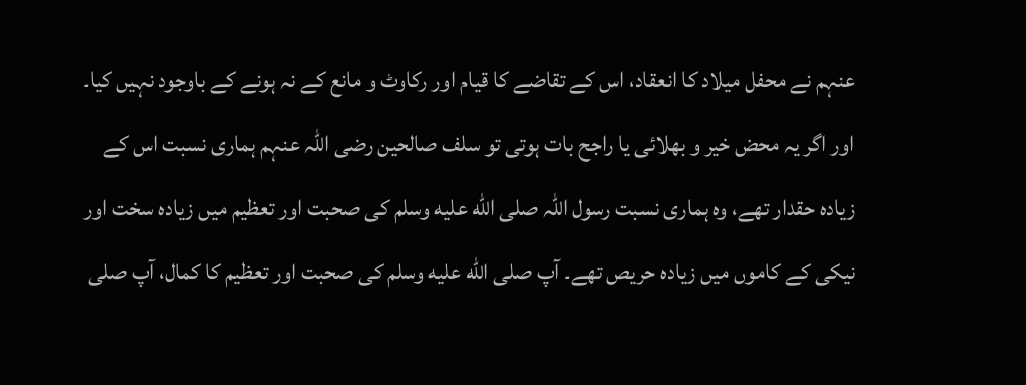عنہم نے محفل میلاد کا انعقاد، اس کے تقاضے کا قیام اور رکاوٹ و مانع کے نہ ہونے کے باوجود نہیں کیا۔ اور اگر یہ محض خیر و بھلائی یا راجح بات ہوتی تو سلف صالحین رضی اللہ عنہم ہماری نسبت اس کے زیادہ حقدار تھے، وہ ہماری نسبت رسول اللہ صلى الله عليه وسلم کی صحبت اور تعظیم میں زیادہ سخت اور نیکی کے کاموں میں زیادہ حریص تھے۔ آپ صلى الله عليه وسلم کی صحبت اور تعظیم کا کمال، آپ صلى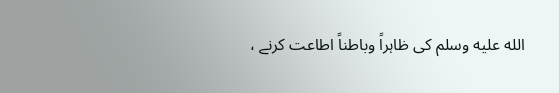الله عليه وسلم کی ظاہراً وباطناً اطاعت کرنے ،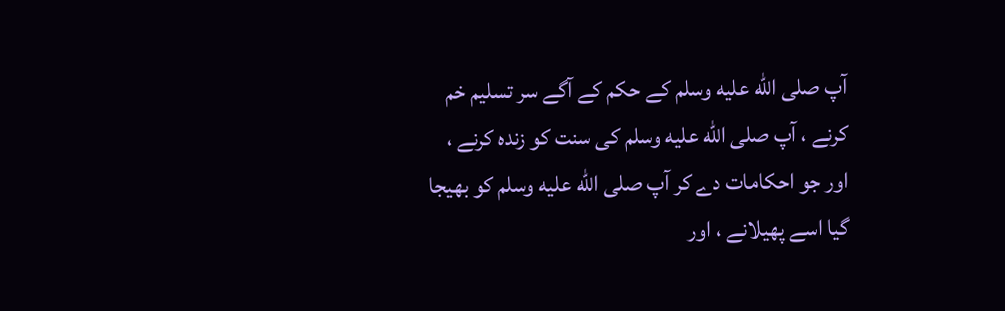آپ صلى الله عليه وسلم کے حکم کے آگے سر تسلیم خم کرنے ، آپ صلى الله عليه وسلم کی سنت کو زندہ کرنے ، اور جو احکامات دے کر آپ صلى الله عليه وسلم کو بھیجا گیا اسے پھیلانے ، اور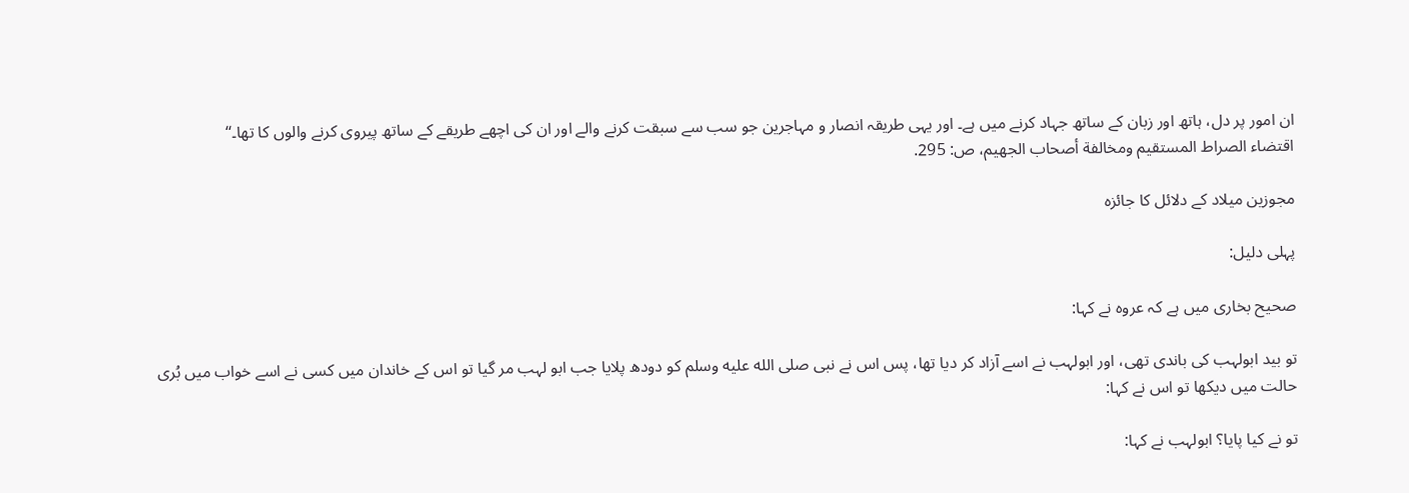ان امور پر دل، ہاتھ اور زبان کے ساتھ جہاد کرنے میں ہے۔ اور یہی طریقہ انصار و مہاجرین جو سب سے سبقت کرنے والے اور ان کی اچھے طریقے کے ساتھ پیروی کرنے والوں کا تھا۔‘‘
اقتضاء الصراط المستقيم ومخالفة أصحاب الجهيم، ص: 295.

مجوزین میلاد کے دلائل کا جائزہ

پہلی دلیل:

صحیح بخاری میں ہے کہ عروہ نے کہا:

تو بید ابولہب کی باندی تھی، اور ابولہب نے اسے آزاد کر دیا تھا، پس اس نے نبی صلى الله عليه وسلم کو دودھ پلایا جب ابو لہب مر گیا تو اس کے خاندان میں کسی نے اسے خواب میں بُری حالت میں دیکھا تو اس نے کہا:

تو نے کیا پایا؟ ابولہب نے کہا: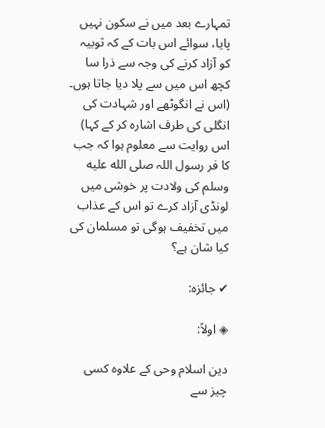تمہارے بعد میں نے سکون نہیں پایا، سوائے اس بات کے کہ ثوبیہ کو آزاد کرنے کی وجہ سے ذرا سا کچھ اس میں سے پلا دیا جاتا ہوں۔ (اس نے انگوٹھے اور شہادت کی انگلی کی طرف اشارہ کر کے کہا) اس روایت سے معلوم ہوا کہ جب کا فر رسول اللہ صلى الله عليه وسلم کی ولادت پر خوشی میں لونڈی آزاد کرے تو اس کے عذاب میں تخفیف ہوگی تو مسلمان کی کیا شان ہے؟

✔ جائزہ:

◈ اولاً:

دین اسلام وحی کے علاوہ کسی چیز سے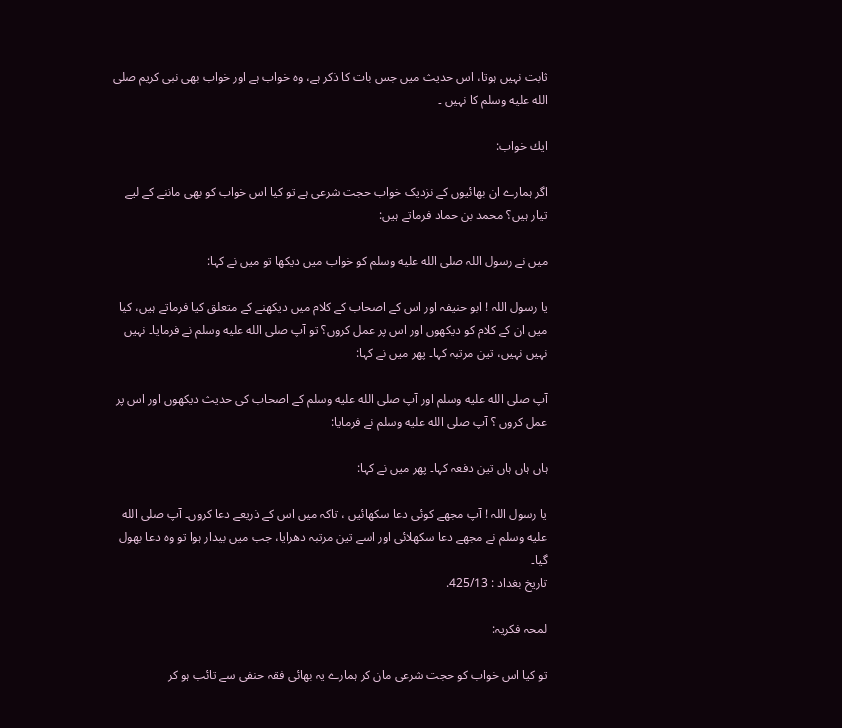ثابت نہیں ہوتا، اس حدیث میں جس بات کا ذکر ہے، وہ خواب ہے اور خواب بھی نبی کریم صلى الله عليه وسلم کا نہیں ۔

ايك خواب:

اگر ہمارے ان بھائیوں کے نزدیک خواب حجت شرعی ہے تو کیا اس خواب کو بھی ماننے کے لیے تیار ہیں؟ محمد بن حماد فرماتے ہیں:

میں نے رسول اللہ صلى الله عليه وسلم کو خواب میں دیکھا تو میں نے کہا:

یا رسول اللہ ! ابو حنیفہ اور اس کے اصحاب کے کلام میں دیکھنے کے متعلق کیا فرماتے ہیں، کیا میں ان کے کلام کو دیکھوں اور اس پر عمل کروں؟ تو آپ صلى الله عليه وسلم نے فرمایا۔ نہیں نہیں نہیں، تین مرتبہ کہا۔ پھر میں نے کہا:

آپ صلى الله عليه وسلم اور آپ صلى الله عليه وسلم کے اصحاب کی حدیث دیکھوں اور اس پر عمل کروں ؟ آپ صلى الله عليه وسلم نے فرمایا:

ہاں ہاں ہاں تین دفعہ کہا۔ پھر میں نے کہا:

یا رسول اللہ ! آپ مجھے کوئی دعا سکھائیں ، تاکہ میں اس کے ذریعے دعا کروں۔ آپ صلى الله عليه وسلم نے مجھے دعا سکھلائی اور اسے تین مرتبہ دھرایا، جب میں بیدار ہوا تو وہ دعا بھول گیا۔
تاریخ بغداد : 425/13.

لمحہ فکریہ:

تو کیا اس خواب کو حجت شرعی مان کر ہمارے یہ بھائی فقہ حنفی سے تائب ہو کر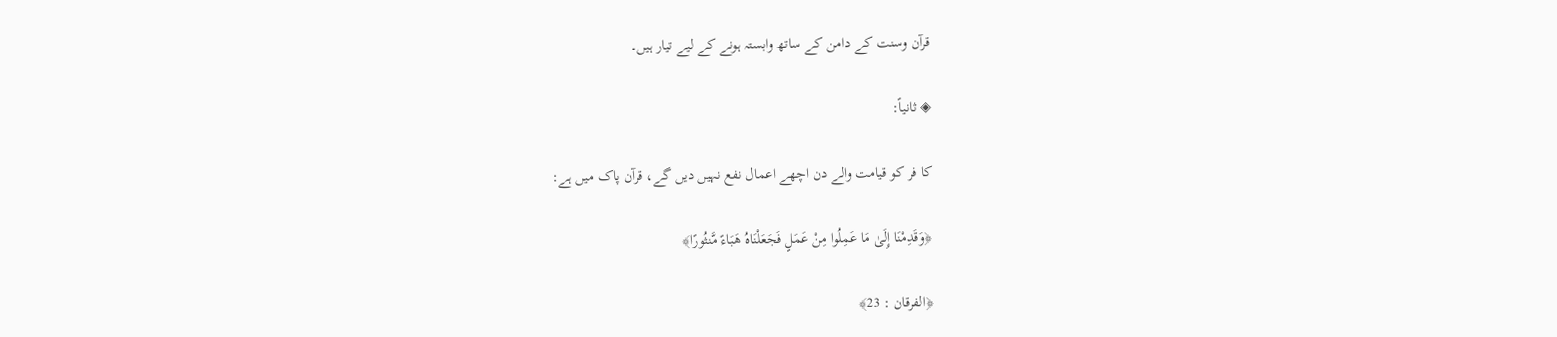قرآن وسنت کے دامن کے ساتھ وابستہ ہونے کے لیے تیار ہیں۔

◈ ثانياً:

کا فر کو قیامت والے دن اچھے اعمال نفع نہیں دیں گے، قرآن پاک میں ہے:

﴿وَقَدِمْنَا إِلَىٰ مَا عَمِلُوا مِنْ عَمَلٍ فَجَعَلْنَاهُ هَبَاءً مَّنثُورًا﴾

﴿الفرقان : 23﴾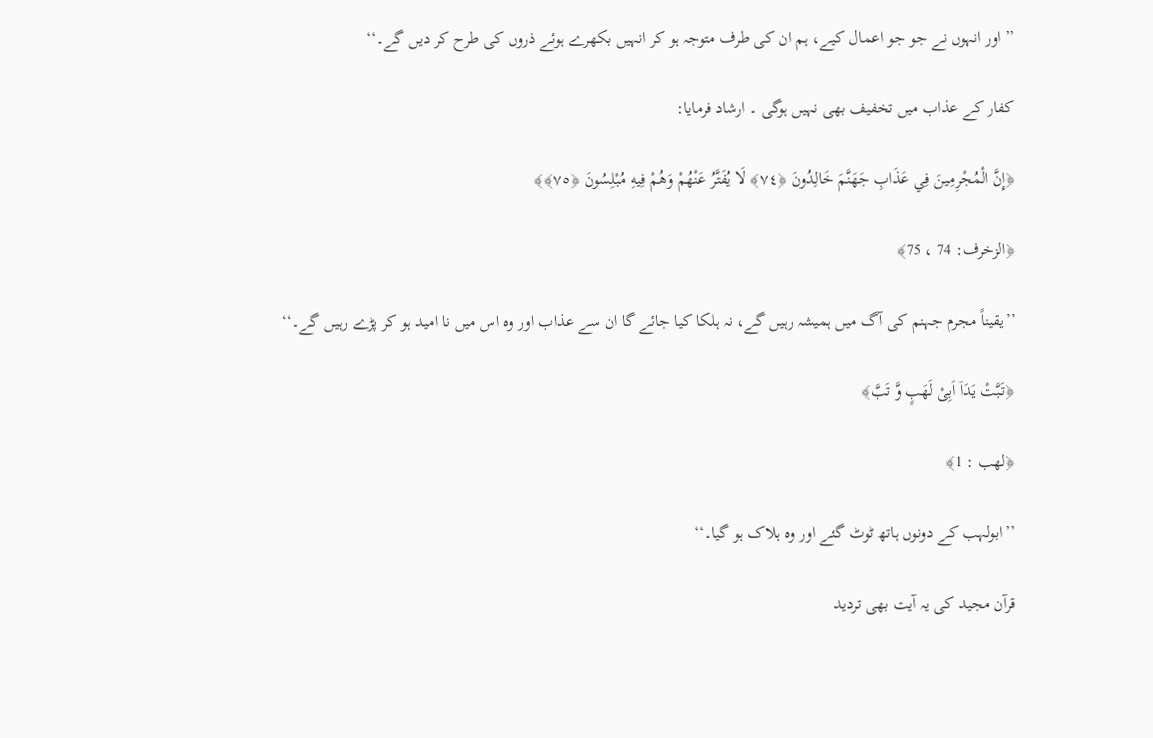’’اور انہوں نے جو جو اعمال کیے، ہم ان کی طرف متوجہ ہو کر انہیں بکھرے ہوئے ذروں کی طرح کر دیں گے۔‘‘

کفار کے عذاب میں تخفیف بھی نہیں ہوگی ۔ ارشاد فرمایا:

﴿إِنَّ الْمُجْرِمِينَ فِي عَذَابِ جَهَنَّمَ خَالِدُونَ ﴿٧٤﴾ لَا يُفَتَّرُ عَنْهُمْ وَهُمْ فِيهِ مُبْلِسُونَ ﴿٧٥﴾﴾

﴿الزخرف: 74 ، 75﴾

’’یقیناً مجرم جہنم کی آگ میں ہمیشہ رہیں گے، نہ ہلکا کیا جائے گا ان سے عذاب اور وہ اس میں نا امید ہو کر پڑے رہیں گے۔‘‘

﴿تَبَّتْ یَدَاۤ اَبِیْ لَهَبٍ وَّ تَبَّ﴾

﴿لهب : 1﴾

’’ابولہب کے دونوں ہاتھ ٹوٹ گئے اور وہ ہلاک ہو گیا۔‘‘

قرآن مجید کی یہ آیت بھی تردید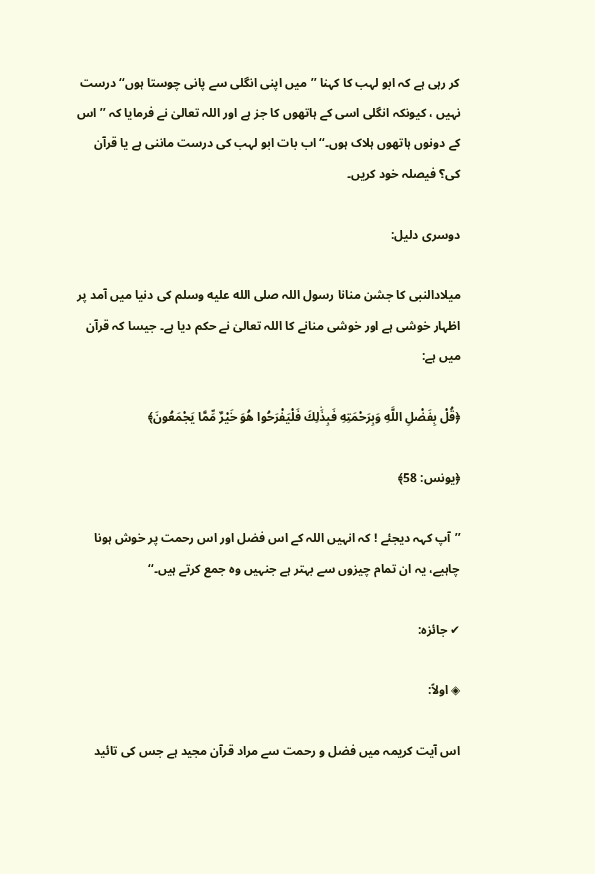کر رہی ہے کہ ابو لہب کا کہنا ’’میں اپنی انگلی سے پانی چوستا ہوں‘‘ درست نہیں ، کیونکہ انگلی اسی کے ہاتھوں کا جز ہے اور اللہ تعالیٰ نے فرمایا کہ ’’اس کے دونوں ہاتھوں ہلاک ہوں۔‘‘ اب بات ابو لہب کی درست ماننی ہے یا قرآن کی؟ فیصلہ خود کریں۔

دوسری دليل:

میلادالنبی کا جشن منانا رسول اللہ صلى الله عليه وسلم کی دنیا میں آمد پر اظہار خوشی ہے اور خوشی منانے کا اللہ تعالیٰ نے حکم دیا ہے۔ جیسا کہ قرآن میں ہے:

﴿قُلْ بِفَضْلِ اللَّهِ وَبِرَحْمَتِهِ فَبِذَٰلِكَ فَلْيَفْرَحُوا هُوَ خَيْرٌ مِّمَّا يَجْمَعُونَ﴾

﴿يونس: 58﴾

’’آپ کہہ دیجئے ! کہ انہیں اللہ کے اس فضل اور اس رحمت پر خوش ہونا چاہیے، یہ ان تمام چیزوں سے بہتر ہے جنہیں وہ جمع کرتے ہیں۔‘‘

✔ جائزه:

◈ اولاً:

اس آیت کریمہ میں فضل و رحمت سے مراد قرآن مجید ہے جس کی تائید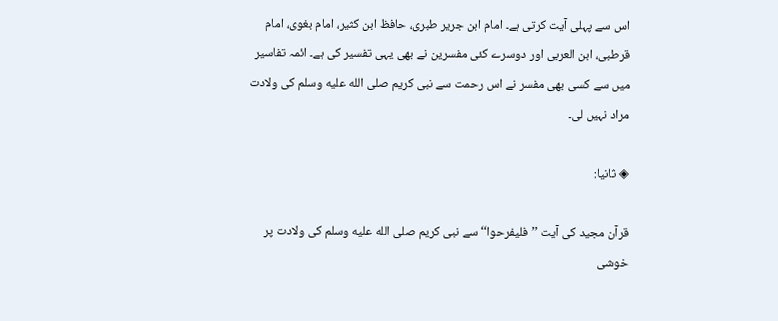اس سے پہلی آیت کرتی ہے۔ امام ابن جریر طبری، حافظ ابن کثیر، امام بغوی، امام قرطبی، ابن العربی اور دوسرے کئی مفسرین نے بھی یہی تفسیر کی ہے۔ ائمہ تفاسیر میں سے کسی بھی مفسر نے اس رحمت سے نبی کریم صلى الله عليه وسلم کی ولادت مراد نہیں لی۔

◈ ثانيا:

قرآن مجید کی آیت ’’فلیفرحوا‘‘ سے نبی کریم صلى الله عليه وسلم کی ولادت پر خوشی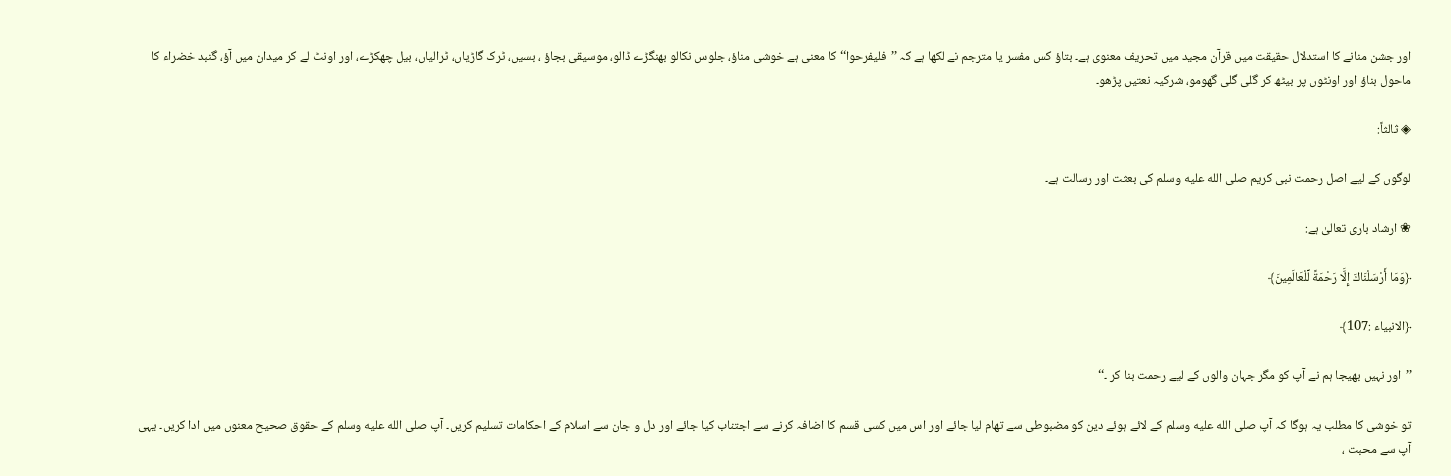اور جشن منانے کا استدلال حقیقت میں قرآن مجید میں تحریف معنوی ہے۔ بتاؤ کس مفسر یا مترجم نے لکھا ہے کہ ’’فلیفرحوا‘‘ کا معنی ہے خوشی مناؤ، جلوس نکالو بھنگڑے ڈالو، موسیقی بجاؤ ، بسیں، ٹرک گاڑیاں، ٹرالیاں، بیل چھکڑے، اور اونٹ لے کر میدان میں آؤ، گنبد خضراء کا ماحول بناؤ اور اونٹوں پر بیٹھ کر گلی گلی گھومو، شرکیہ نعتیں پڑھو۔

◈ ثالثاً:

لوگوں کے لیے اصل رحمت نبی کریم صلى الله عليه وسلم کی بعثت اور رسالت ہے۔

❀ ارشاد باری تعالیٰ ہے:

﴿وَمَا أَرْسَلْنَاكَ إِلَّا رَحْمَةً لِّلْعَالَمِينَ﴾

﴿الانبياء :107﴾

’’اور نہیں بھیجا ہم نے آپ کو مگر جہان والوں کے لیے رحمت بنا کر ۔‘‘

تو خوشی کا مطلب یہ ہوگا کہ آپ صلى الله عليه وسلم کے لائے ہوئے دین کو مضبوطی سے تھام لیا جائے اور اس میں کسی قسم کا اضافہ کرنے سے اجتناب کیا جائے اور دل و جان سے اسلام کے احکامات تسلیم کریں۔ آپ صلى الله عليه وسلم کے حقوق صحیح معنوں میں ادا کریں۔ یہی آپ سے محبت ،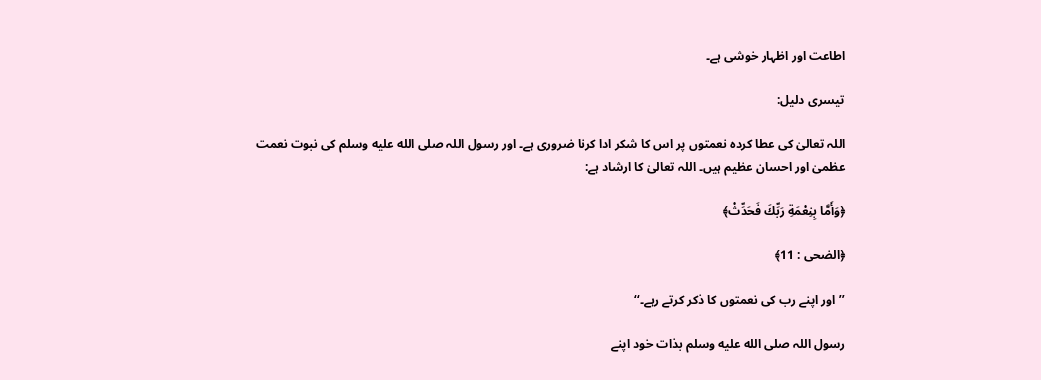اطاعت اور اظہار خوشی ہے۔

تیسری دلیل:

اللہ تعالیٰ کی عطا کردہ نعمتوں پر اس کا شکر ادا کرنا ضروری ہے۔ اور رسول اللہ صلى الله عليه وسلم کی نبوت نعمت عظمیٰ اور احسان عظیم ہیں۔ اللہ تعالیٰ کا ارشاد ہے:

﴿وَأَمَّا بِنِعْمَةِ رَبِّكَ فَحَدِّثْ﴾

﴿الضحى : 11﴾

’’اور اپنے رب کی نعمتوں کا ذکر کرتے رہے۔‘‘

رسول اللہ صلى الله عليه وسلم بذات خود اپنے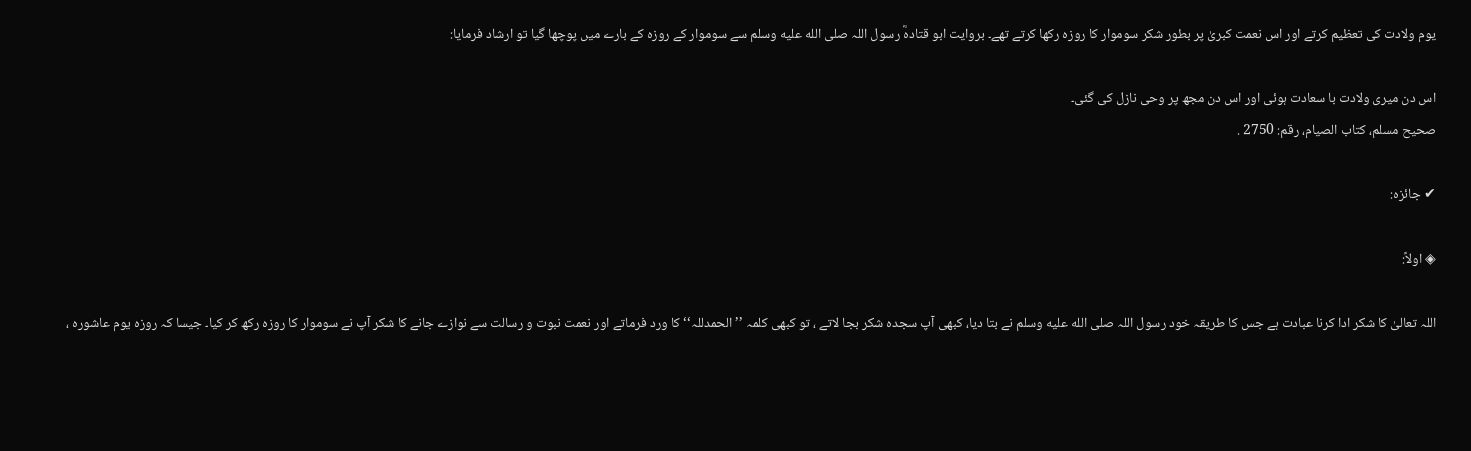یوم ولادت کی تعظیم کرتے اور اس نعمت کبریٰ پر بطور شکر سوموار کا روزہ رکھا کرتے تھے۔ بروایت ابو قتادہؓ رسول اللہ صلى الله عليه وسلم سے سوموار کے روزہ کے بارے میں پوچھا گیا تو ارشاد فرمایا:

اس دن میری ولادت با سعادت ہوئی اور اس دن مجھ پر وحی نازل کی گئی۔
صحیح مسلم، کتاب الصيام، رقم: 2750 .

✔ جائزه:

◈ اولاً:

اللہ تعالیٰ کا شکر ادا کرنا عبادت ہے جس کا طریقہ خود رسول اللہ صلى الله عليه وسلم نے بتا دیا، کبھی آپ سجدہ شکر بجا لاتے ، تو کبھی کلمہ ’’ الحمدللہ‘‘ کا ورد فرماتے اور نعمت نبوت و رسالت سے نوازے جانے کا شکر آپ نے سوموار کا روزہ رکھ کر کیا۔ جیسا کہ روزہ یوم عاشورہ ،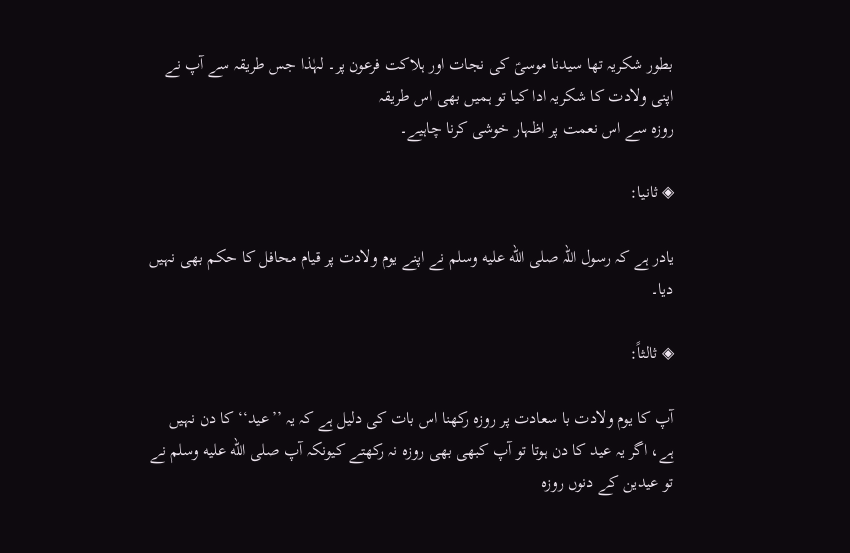بطور شکریہ تھا سیدنا موسیؑ کی نجات اور ہلاکت فرعون پر۔ لہٰذا جس طریقہ سے آپ نے اپنی ولادت کا شکریہ ادا کیا تو ہمیں بھی اس طریقہ
روزہ سے اس نعمت پر اظہار خوشی کرنا چاہیے۔

◈ ثانيا:

یادر ہے کہ رسول اللہ صلى الله عليه وسلم نے اپنے یوم ولادت پر قیام محافل کا حکم بھی نہیں دیا۔

◈ ثالثاً:

آپ کا یوم ولادت با سعادت پر روزہ رکھنا اس بات کی دلیل ہے کہ یہ ’’عید‘‘ کا دن نہیں ہے، اگر یہ عید کا دن ہوتا تو آپ کبھی بھی روزہ نہ رکھتے کیونکہ آپ صلى الله عليه وسلم نے تو عیدین کے دنوں روزہ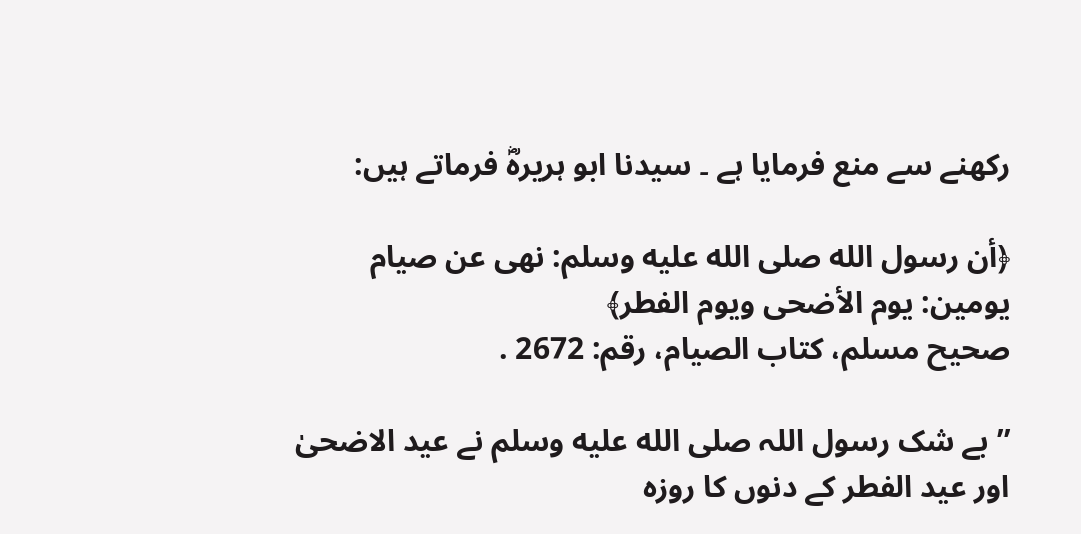رکھنے سے منع فرمایا ہے ۔ سیدنا ابو ہریرہؓ فرماتے ہیں:

﴿أن رسول الله صلى الله عليه وسلم: نهى عن صيام يومين: يوم الأضحى ويوم الفطر﴾
صحيح مسلم، کتاب الصيام، رقم: 2672 .

’’ بے شک رسول اللہ صلى الله عليه وسلم نے عید الاضحیٰ اور عید الفطر کے دنوں کا روزہ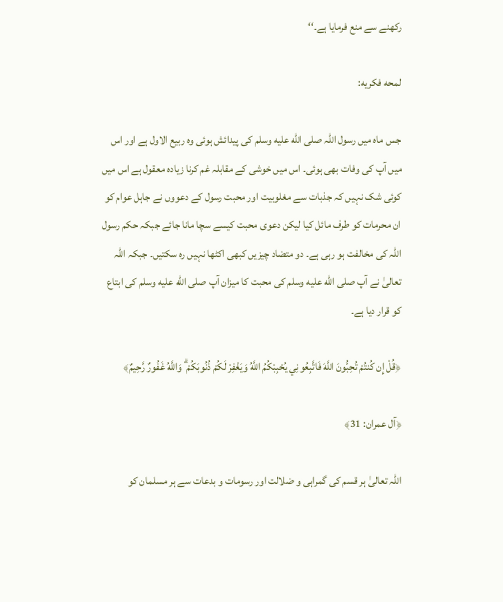رکھنے سے منع فرمایا ہے۔‘‘

لمحه فكریه:

جس ماہ میں رسول اللہ صلى الله عليه وسلم کی پیدائش ہوئی وہ ربیع الاول ہے اور اس میں آپ کی وفات بھی ہوئی۔ اس میں خوشی کے مقابلہ غم کرنا زیادہ معقول ہے اس میں کوئی شک نہیں کہ جذبات سے مغلوبیت اور محبت رسول کے دعووں نے جاہل عوام کو ان محرمات کو طرف مائل کیا لیکن دعوی محبت کیسے سچا مانا جائے جبکہ حکم رسول اللہ کی مخالفت ہو رہی ہے۔ دو متضاد چیزیں کبھی اکٹھا نہیں رہ سکتیں۔ جبکہ اللہ تعالیٰ نے آپ صلى الله عليه وسلم کی محبت کا میزان آپ صلى الله عليه وسلم کی ابتاع کو قرار دیا ہے۔

﴿قُلْ إِن كُنتُمْ تُحِبُّونَ اللَّهَ فَاتَّبِعُونِي يُحْبِبْكُمُ اللَّهُ وَيَغْفِرْ لَكُمْ ذُنُوبَكُمْ ۗ وَاللَّهُ غَفُورٌ رَّحِيمٌ﴾

﴿آل عمران: 31﴾

اللہ تعالیٰ ہر قسم کی گمراہی و ضلالت اور رسومات و بدعات سے ہر مسلمان کو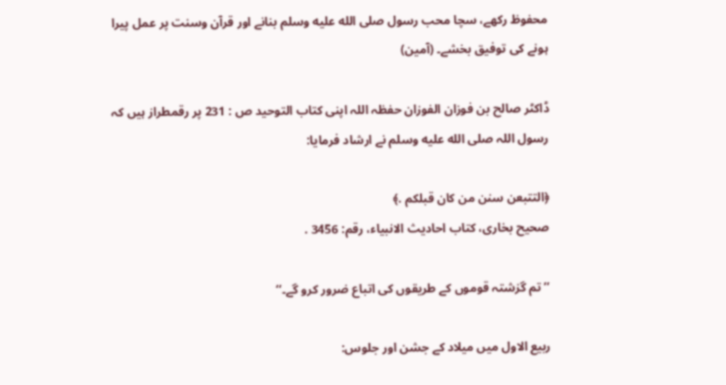محفوظ رکھے، سچا محب رسول صلى الله عليه وسلم بنانے اور قرآن وسنت پر عمل پیرا ہونے کی توفیق بخشے۔ (آمین)

ڈاکٹر صالح بن فوزان الفوزان حفظہ اللہ اپنی کتاب التوحید ص : 231 پر رقمطراز ہیں کہ رسول اللہ صلى الله عليه وسلم نے ارشاد فرمایا:

﴿التتبعن سنن من كان قبلكم .﴾
صحيح بخاری، کتاب احادیث الانبياء، رقم: 3456 .

’’تم گزشتہ قوموں کے طریقوں کی اتباع ضرور کرو گے۔‘‘

ربیع الاول میں میلاد کے جشن اور جلوس: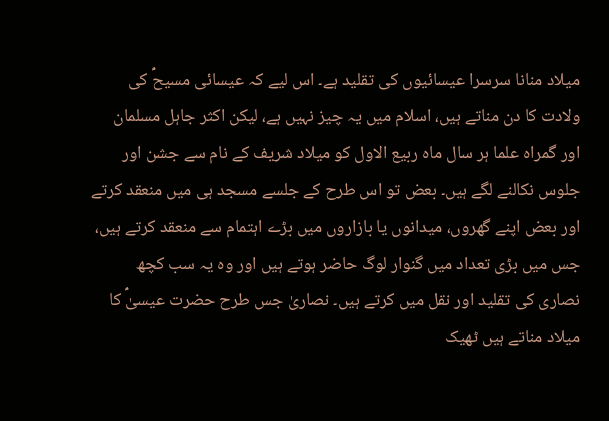میلاد منانا سرسرا عیسائیوں کی تقلید ہے۔ اس لیے کہ عیسائی مسیحؑ کی ولادت کا دن مناتے ہیں، اسلام میں یہ چیز نہیں ہے، لیکن اکثر جاہل مسلمان اور گمراہ علما ہر سال ماہ ربیع الاول کو میلاد شریف کے نام سے جشن اور جلوس نکالنے لگے ہیں۔ بعض تو اس طرح کے جلسے مسجد ہی میں منعقد کرتے اور بعض اپنے گھروں، میدانوں یا بازاروں میں بڑے اہتمام سے منعقد کرتے ہیں، جس میں بڑی تعداد میں گنوار لوگ حاضر ہوتے ہیں اور وہ یہ سب کچھ نصاری کی تقلید اور نقل میں کرتے ہیں۔ نصاریٰ جس طرح حضرت عیسیٰؑ کا میلاد مناتے ہیں ٹھیک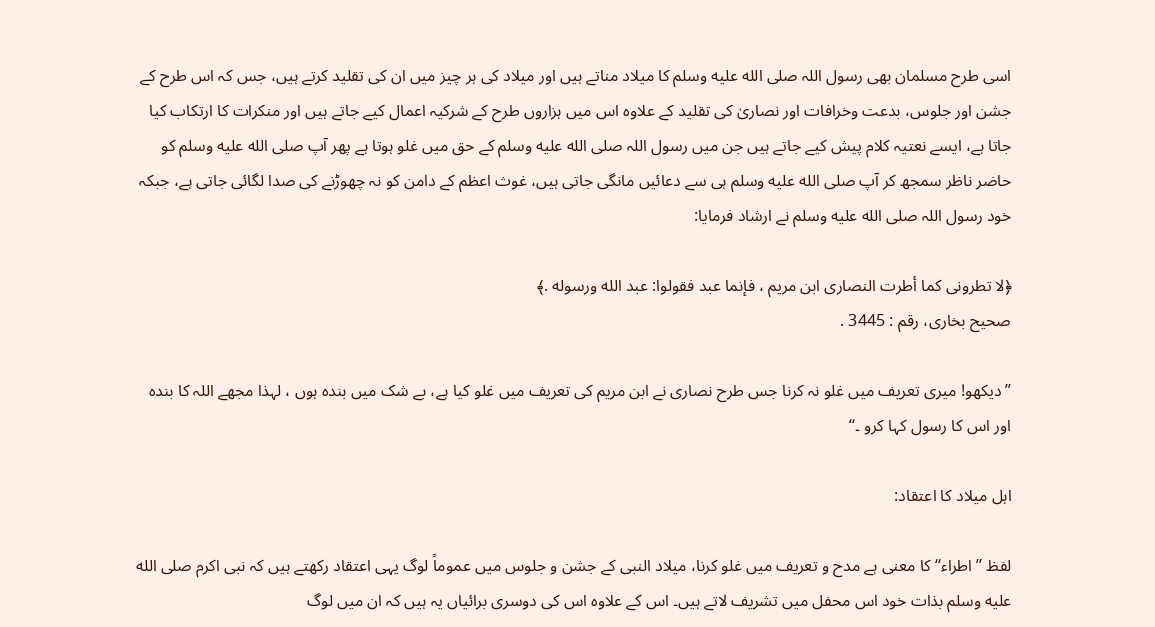اسی طرح مسلمان بھی رسول اللہ صلى الله عليه وسلم کا میلاد مناتے ہیں اور میلاد کی ہر چیز میں ان کی تقلید کرتے ہیں، جس کہ اس طرح کے جشن اور جلوس، بدعت وخرافات اور نصاریٰ کی تقلید کے علاوہ اس میں ہزاروں طرح کے شرکیہ اعمال کیے جاتے ہیں اور منکرات کا ارتکاب کیا جاتا ہے، ایسے نعتیہ کلام پیش کیے جاتے ہیں جن میں رسول اللہ صلى الله عليه وسلم کے حق میں غلو ہوتا ہے پھر آپ صلى الله عليه وسلم کو حاضر ناظر سمجھ کر آپ صلى الله عليه وسلم ہی سے دعائیں مانگی جاتی ہیں، غوث اعظم کے دامن کو نہ چھوڑنے کی صدا لگائی جاتی ہے، جبکہ خود رسول اللہ صلى الله عليه وسلم نے ارشاد فرمایا:

﴿لا تطرونى كما أطرت النصارى ابن مريم ، فإنما عبد فقولوا: عبد الله ورسوله .﴾
صحیح بخاری، رقم : 3445 .

”دیکھو! میری تعریف میں غلو نہ کرنا جس طرح نصاری نے ابن مریم کی تعریف میں غلو کیا ہے، بے شک میں بندہ ہوں ، لہذا مجھے اللہ کا بندہ اور اس کا رسول کہا کرو ۔‘‘

اہل میلاد کا اعتقاد:

لفظ ’’اطراء‘‘ کا معنی ہے مدح و تعریف میں غلو کرنا، میلاد النبی کے جشن و جلوس میں عموماً لوگ یہی اعتقاد رکھتے ہیں کہ نبی اکرم صلى الله عليه وسلم بذات خود اس محفل میں تشریف لاتے ہیں۔ اس کے علاوہ اس کی دوسری برائیاں یہ ہیں کہ ان میں لوگ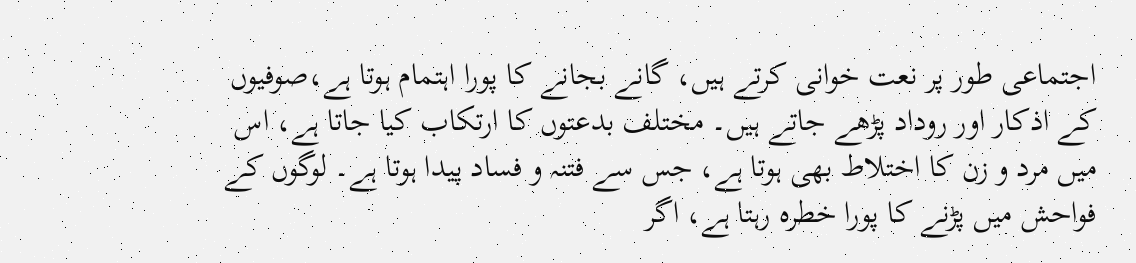اجتماعی طور پر نعت خوانی کرتے ہیں، گانے بجانے کا پورا اہتمام ہوتا ہے،صوفیوں کے اذکار اور روداد پڑھے جاتے ہیں۔ مختلف بدعتوں کا ارتکاب کیا جاتا ہے، اس میں مرد و زن کا اختلاط بھی ہوتا ہے، جس سے فتنہ و فساد پیدا ہوتا ہے۔ لوگوں کے فواحش میں پڑنے کا پورا خطرہ رہتا ہے، اگر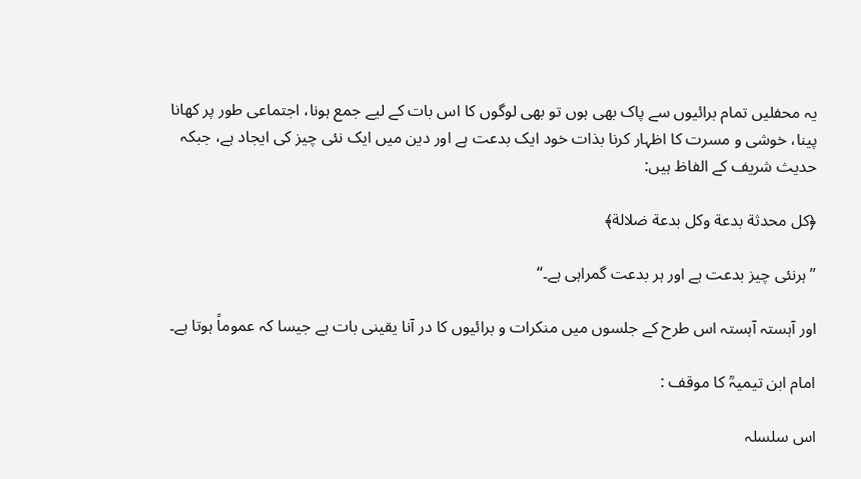یہ محفلیں تمام برائیوں سے پاک بھی ہوں تو بھی لوگوں کا اس بات کے لیے جمع ہونا، اجتماعی طور پر کھانا پینا، خوشی و مسرت کا اظہار کرنا بذات خود ایک بدعت ہے اور دین میں ایک نئی چیز کی ایجاد ہے، جبکہ حدیث شریف کے الفاظ ہیں:

﴿كل محدثة بدعة وكل بدعة ضلالة﴾

’’ہرنئی چیز بدعت ہے اور ہر بدعت گمراہی ہے۔‘‘

اور آہستہ آہستہ اس طرح کے جلسوں میں منکرات و برائیوں کا در آنا یقینی بات ہے جیسا کہ عموماً ہوتا ہے۔

امام ابن تیمیہؒ کا موقف :

اس سلسلہ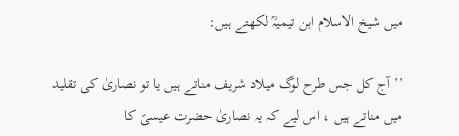میں شیخ الاسلام ابن تیمیہؒ لکھتے ہیں:

’’آج کل جس طرح لوگ میلاد شریف مناتے ہیں یا تو نصاریٰ کی تقلید میں مناتے ہیں ، اس لیے کہ یہ نصاریٰ حضرت عیسیؑ کا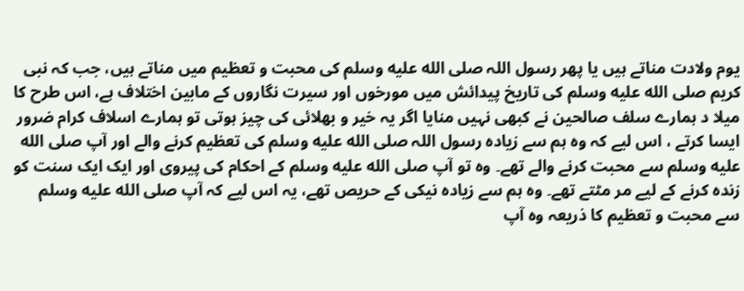یوم ولادت مناتے ہیں یا پھر رسول اللہ صلى الله عليه وسلم کی محبت و تعظیم میں مناتے ہیں، جب کہ نبی کریم صلى الله عليه وسلم کی تاریخ پیدائش میں مورخوں اور سیرت نگاروں کے مابین اختلاف ہے، اس طرح کا میلا د ہمارے سلف صالحین نے کبھی نہیں منایا اگر یہ خیر و بھلائی کی چیز ہوتی تو ہمارے اسلاف کرام ضرور ایسا کرتے ، اس لیے کہ وہ ہم سے زیادہ رسول اللہ صلى الله عليه وسلم کی تعظیم کرنے والے اور آپ صلى الله عليه وسلم سے محبت کرنے والے تھے۔ وہ تو آپ صلى الله عليه وسلم کے احکام کی پیروی اور ایک ایک سنت کو زندہ کرنے کے لیے مر مٹتے تھے۔ وہ ہم سے زیادہ نیکی کے حریص تھے، یہ اس لیے کہ آپ صلى الله عليه وسلم سے محبت و تعظیم کا ذریعہ وہ آپ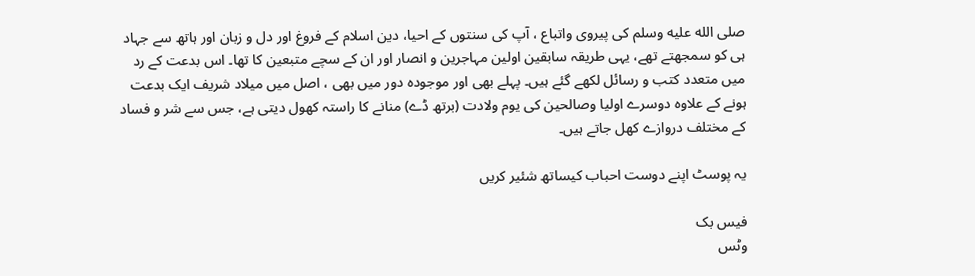صلى الله عليه وسلم کی پیروی واتباع ، آپ کی سنتوں کے احیا، دین اسلام کے فروغ اور دل و زبان اور ہاتھ سے جہاد ہی کو سمجھتے تھے، یہی طریقہ سابقین اولین مہاجرین و انصار اور ان کے سچے متبعین کا تھا۔ اس بدعت کے رد میں متعدد کتب و رسائل لکھے گئے ہیں۔ پہلے بھی اور موجودہ دور میں بھی ، اصل میں میلاد شریف ایک بدعت ہونے کے علاوہ دوسرے اولیا وصالحین کی یوم ولادت (برتھ ڈے) منانے کا راستہ کھول دیتی ہے، جس سے شر و فساد کے مختلف دروازے کھل جاتے ہیں۔

یہ پوسٹ اپنے دوست احباب کیساتھ شئیر کریں

فیس بک
وٹس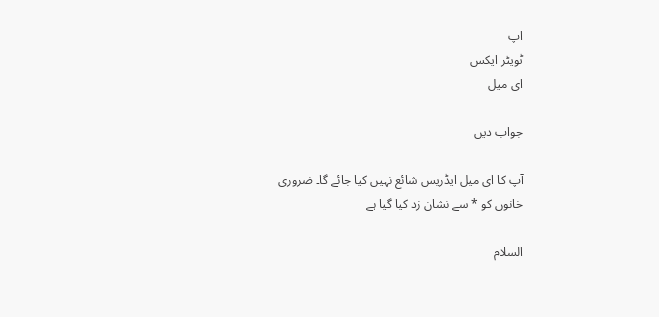اپ
ٹویٹر ایکس
ای میل

جواب دیں

آپ کا ای میل ایڈریس شائع نہیں کیا جائے گا۔ ضروری خانوں کو * سے نشان زد کیا گیا ہے

السلام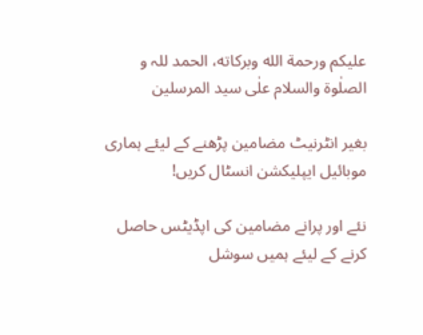عليكم ورحمة الله وبركاته، الحمد للہ و الصلٰوة والسلام علٰی سيد المرسلين

بغیر انٹرنیٹ مضامین پڑھنے کے لیئے ہماری موبائیل ایپلیکشن انسٹال کریں!

نئے اور پرانے مضامین کی اپڈیٹس حاصل کرنے کے لیئے ہمیں سوشل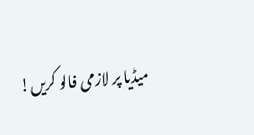میڈیا پر لازمی فالو کریں!